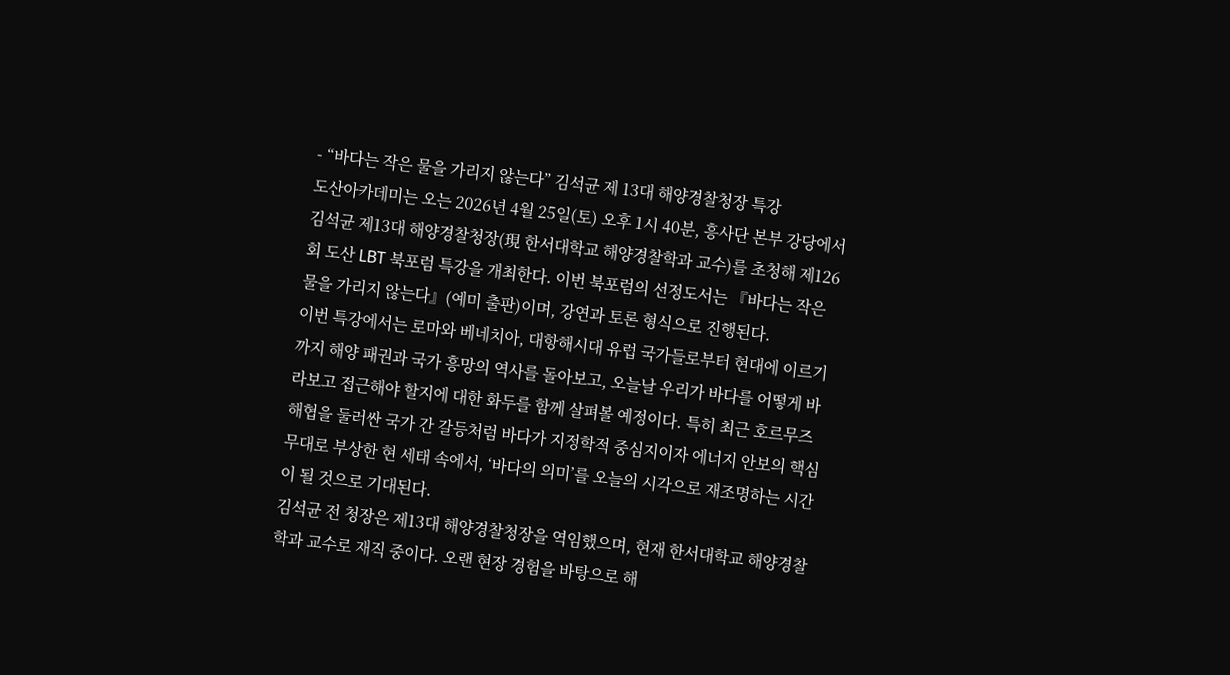- “바다는 작은 물을 가리지 않는다” 김석균 제 13대 해양경찰청장 특강
도산아카데미는 오는 2026년 4월 25일(토) 오후 1시 40분, 흥사단 본부 강당에서 김석균 제13대 해양경찰청장(現 한서대학교 해양경찰학과 교수)를 초청해 제126회 도산 LBT 북포럼 특강을 개최한다. 이번 북포럼의 선정도서는 『바다는 작은 물을 가리지 않는다』(예미 출판)이며, 강연과 토론 형식으로 진행된다.
이번 특강에서는 로마와 베네치아, 대항해시대 유럽 국가들로부터 현대에 이르기까지 해양 패권과 국가 흥망의 역사를 돌아보고, 오늘날 우리가 바다를 어떻게 바라보고 접근해야 할지에 대한 화두를 함께 살펴볼 예정이다. 특히 최근 호르무즈 해협을 둘러싼 국가 간 갈등처럼 바다가 지정학적 중심지이자 에너지 안보의 핵심 무대로 부상한 현 세태 속에서, ‘바다의 의미’를 오늘의 시각으로 재조명하는 시간이 될 것으로 기대된다.
김석균 전 청장은 제13대 해양경찰청장을 역임했으며, 현재 한서대학교 해양경찰학과 교수로 재직 중이다. 오랜 현장 경험을 바탕으로 해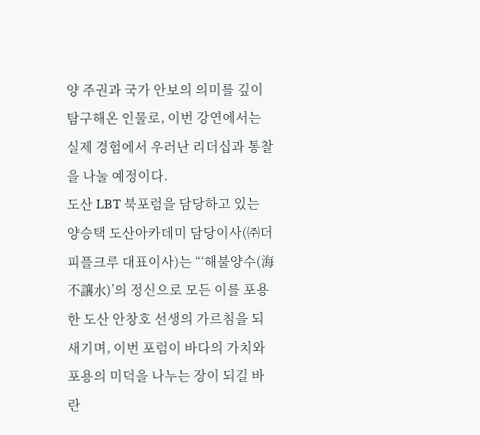양 주권과 국가 안보의 의미를 깊이 탐구해온 인물로, 이번 강연에서는 실제 경험에서 우러난 리더십과 통찰을 나눌 예정이다.
도산 LBT 북포럼을 담당하고 있는 양승택 도산아카데미 담당이사(㈜더피플크루 대표이사)는 “‘해불양수(海不讓水)’의 정신으로 모든 이를 포용한 도산 안창호 선생의 가르침을 되새기며, 이번 포럼이 바다의 가치와 포용의 미덕을 나누는 장이 되길 바란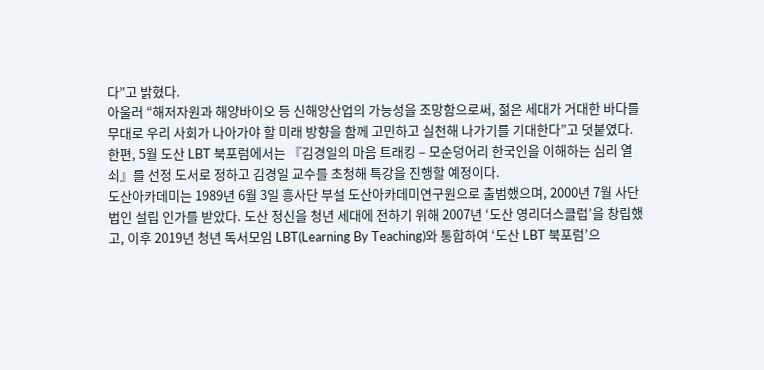다”고 밝혔다.
아울러 “해저자원과 해양바이오 등 신해양산업의 가능성을 조망함으로써, 젊은 세대가 거대한 바다를 무대로 우리 사회가 나아가야 할 미래 방향을 함께 고민하고 실천해 나가기를 기대한다”고 덧붙였다.
한편, 5월 도산 LBT 북포럼에서는 『김경일의 마음 트래킹 – 모순덩어리 한국인을 이해하는 심리 열쇠』를 선정 도서로 정하고 김경일 교수를 초청해 특강을 진행할 예정이다.
도산아카데미는 1989년 6월 3일 흥사단 부설 도산아카데미연구원으로 출범했으며, 2000년 7월 사단법인 설립 인가를 받았다. 도산 정신을 청년 세대에 전하기 위해 2007년 ‘도산 영리더스클럽’을 창립했고, 이후 2019년 청년 독서모임 LBT(Learning By Teaching)와 통합하여 ‘도산 LBT 북포럼’으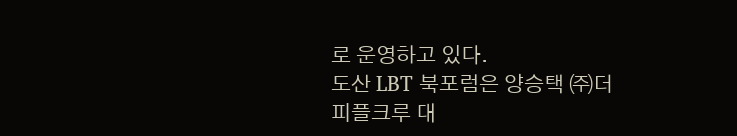로 운영하고 있다.
도산 LBT 북포럼은 양승택 ㈜더피플크루 대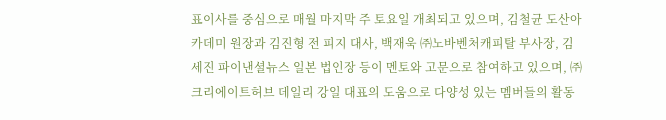표이사를 중심으로 매월 마지막 주 토요일 개최되고 있으며, 김철균 도산아카데미 원장과 김진형 전 피지 대사, 백재욱 ㈜노바벤처캐피탈 부사장, 김세진 파이낸셜뉴스 일본 법인장 등이 멘토와 고문으로 참여하고 있으며, ㈜크리에이트허브 데일리 강일 대표의 도움으로 다양성 있는 멤버들의 활동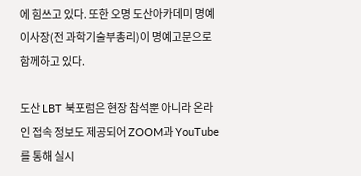에 힘쓰고 있다. 또한 오명 도산아카데미 명예이사장(전 과학기술부총리)이 명예고문으로 함께하고 있다.

도산 LBT 북포럼은 현장 참석뿐 아니라 온라인 접속 정보도 제공되어 ZOOM과 YouTube를 통해 실시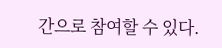간으로 참여할 수 있다.